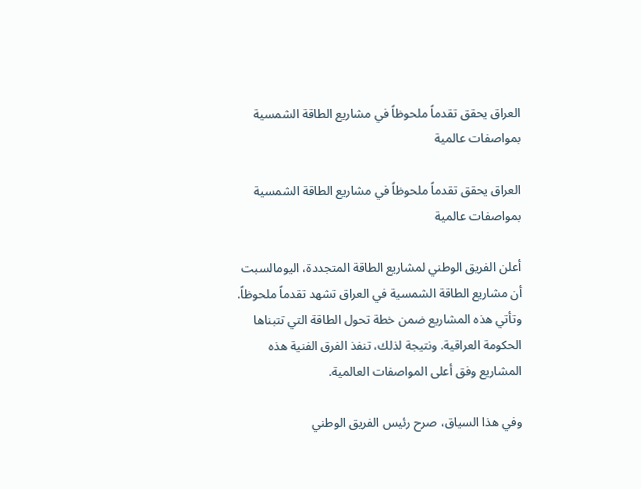العراق يحقق تقدماً ملحوظاً في مشاريع الطاقة الشمسية بمواصفات عالمية

العراق يحقق تقدماً ملحوظاً في مشاريع الطاقة الشمسية بمواصفات عالمية

أعلن الفريق الوطني لمشاريع الطاقة المتجددة، اليومالسبت أن مشاريع الطاقة الشمسية في العراق تشهد تقدماً ملحوظاً. وتأتي هذه المشاريع ضمن خطة تحول الطاقة التي تتبناها الحكومة العراقية. ونتيجة لذلك، تنفذ الفرق الفنية هذه المشاريع وفق أعلى المواصفات العالمية.

وفي هذا السياق، صرح رئيس الفريق الوطني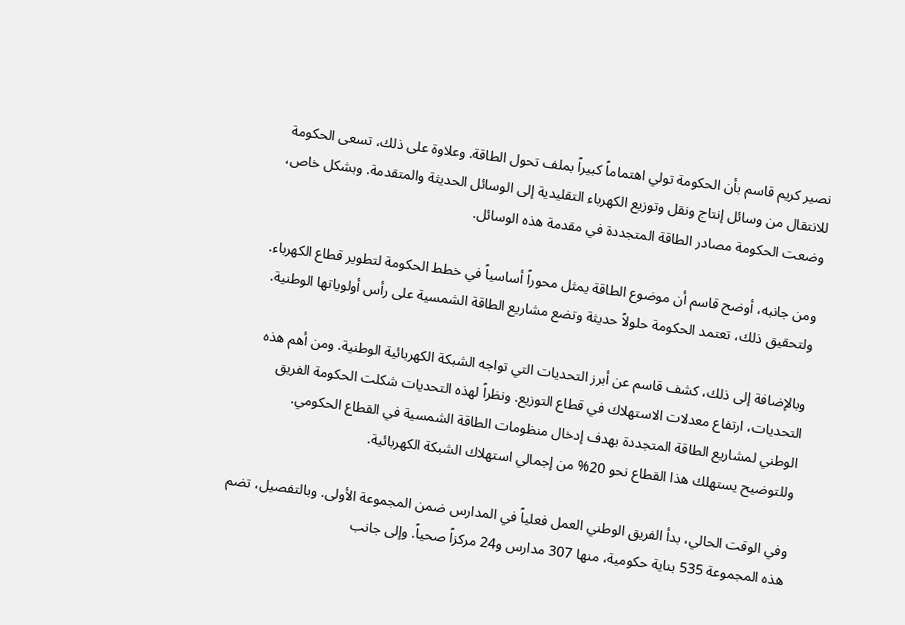نصير كريم قاسم بأن الحكومة تولي اهتماماً كبيراً بملف تحول الطاقة. وعلاوة على ذلك، تسعى الحكومة للانتقال من وسائل إنتاج ونقل وتوزيع الكهرباء التقليدية إلى الوسائل الحديثة والمتقدمة. وبشكل خاص، وضعت الحكومة مصادر الطاقة المتجددة في مقدمة هذه الوسائل.

ومن جانبه، أوضح قاسم أن موضوع الطاقة يمثل محوراً أساسياً في خطط الحكومة لتطوير قطاع الكهرباء. ولتحقيق ذلك، تعتمد الحكومة حلولاً حديثة وتضع مشاريع الطاقة الشمسية على رأس أولوياتها الوطنية.

وبالإضافة إلى ذلك، كشف قاسم عن أبرز التحديات التي تواجه الشبكة الكهربائية الوطنية. ومن أهم هذه التحديات، ارتفاع معدلات الاستهلاك في قطاع التوزيع. ونظراً لهذه التحديات شكلت الحكومة الفريق الوطني لمشاريع الطاقة المتجددة بهدف إدخال منظومات الطاقة الشمسية في القطاع الحكومي. وللتوضيح يستهلك هذا القطاع نحو 20% من إجمالي استهلاك الشبكة الكهربائية.

وفي الوقت الحالي، بدأ الفريق الوطني العمل فعلياً في المدارس ضمن المجموعة الأولى. وبالتفصيل، تضم هذه المجموعة 535 بناية حكومية، منها 307 مدارس و24 مركزاً صحياً. وإلى جانب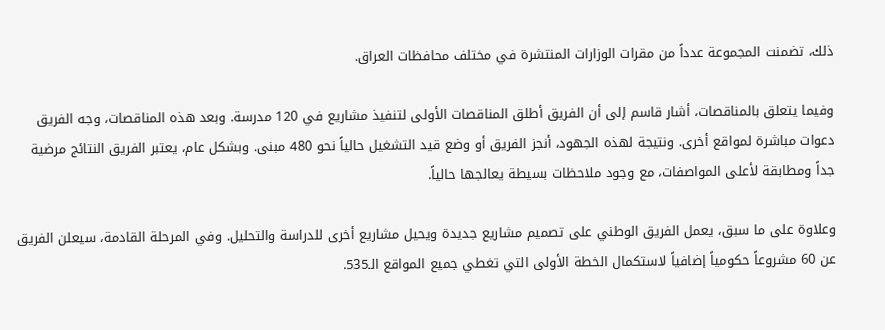ذلك، تضمنت المجموعة عدداً من مقرات الوزارات المنتشرة في مختلف محافظات العراق.

وفيما يتعلق بالمناقصات، أشار قاسم إلى أن الفريق أطلق المناقصات الأولى لتنفيذ مشاريع في 120 مدرسة. وبعد هذه المناقصات، وجه الفريق دعوات مباشرة لمواقع أخرى. ونتيجة لهذه الجهود، أنجز الفريق أو وضع قيد التشغيل حالياً نحو 480 مبنى. وبشكل عام، يعتبر الفريق النتائج مرضية جداً ومطابقة لأعلى المواصفات، مع وجود ملاحظات بسيطة يعالجها حالياً.

وعلاوة على ما سبق، يعمل الفريق الوطني على تصميم مشاريع جديدة ويحيل مشاريع أخرى للدراسة والتحليل. وفي المرحلة القادمة، سيعلن الفريق عن 60 مشروعاً حكومياً إضافياً لاستكمال الخطة الأولى التي تغطي جميع المواقع الـ535.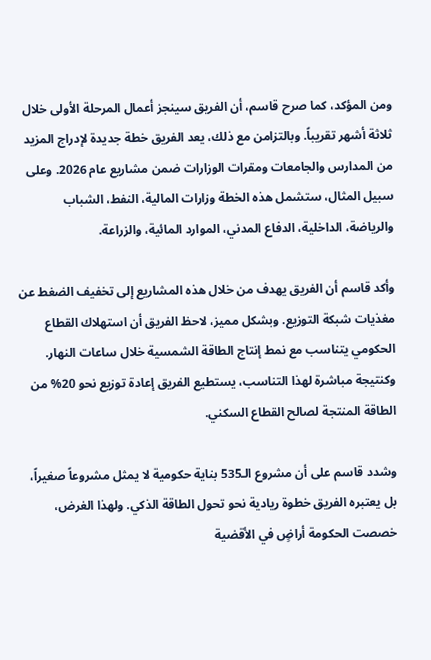ومن المؤكد، كما صرح قاسم، أن الفريق سينجز أعمال المرحلة الأولى خلال ثلاثة أشهر تقريباً. وبالتزامن مع ذلك، يعد الفريق خطة جديدة لإدراج المزيد من المدارس والجامعات ومقرات الوزارات ضمن مشاريع عام 2026. وعلى سبيل المثال، ستشمل هذه الخطة وزارات المالية، النفط، الشباب والرياضة، الداخلية، الدفاع المدني، الموارد المائية، والزراعة.

وأكد قاسم أن الفريق يهدف من خلال هذه المشاريع إلى تخفيف الضغط عن مغذيات شبكة التوزيع. وبشكل مميز، لاحظ الفريق أن استهلاك القطاع الحكومي يتناسب مع نمط إنتاج الطاقة الشمسية خلال ساعات النهار. وكنتيجة مباشرة لهذا التناسب، يستطيع الفريق إعادة توزيع نحو 20% من الطاقة المنتجة لصالح القطاع السكني.

وشدد قاسم على أن مشروع الـ535 بناية حكومية لا يمثل مشروعاً صغيراً، بل يعتبره الفريق خطوة ريادية نحو تحول الطاقة الذكي. ولهذا الغرض، خصصت الحكومة أراضٍ في الأقضية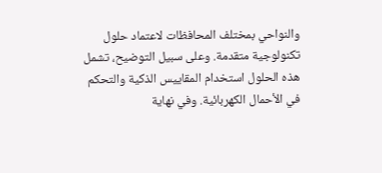والنواحي بمختلف المحافظات لاعتماد حلول تكنولوجية متقدمة. وعلى سبيل التوضيح، تشمل هذه الحلول استخدام المقاييس الذكية والتحكم في الأحمال الكهربائية. وفي نهاية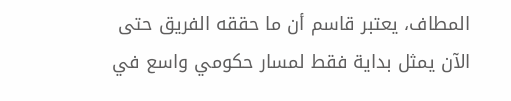المطاف، يعتبر قاسم أن ما حققه الفريق حتى الآن يمثل بداية فقط لمسار حكومي واسع في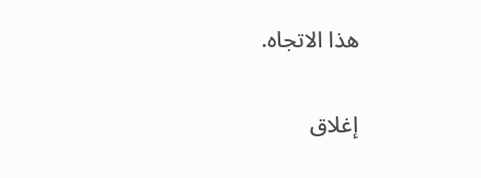هذا الاتجاه.

إغلاق